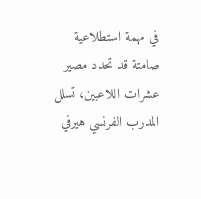في مهمة استطلاعية صامتة قد تحدد مصير عشرات اللاعبين، تسلل المدرب الفرنسي هيرفي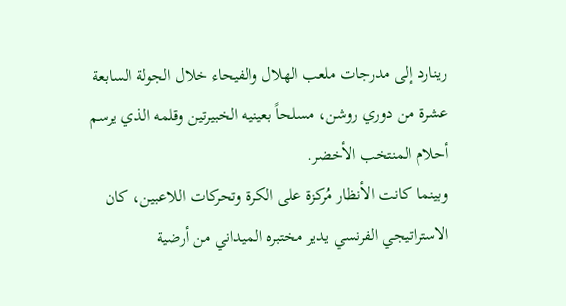رينارد إلى مدرجات ملعب الهلال والفيحاء خلال الجولة السابعة عشرة من دوري روشن، مسلحاً بعينيه الخبيرتين وقلمه الذي يرسم أحلام المنتخب الأخضر.
وبينما كانت الأنظار مُركزة على الكرة وتحركات اللاعبين، كان الاستراتيجي الفرنسي يدير مختبره الميداني من أرضية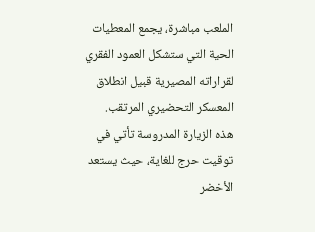الملعب مباشرة، يجمع المعطيات الحية التي ستشكل العمود الفقري لقراراته المصيرية قبيل انطلاق المعسكر التحضيري المرتقب.
هذه الزيارة المدروسة تأتي في توقيت حرج للغاية، حيث يستعد الأخضر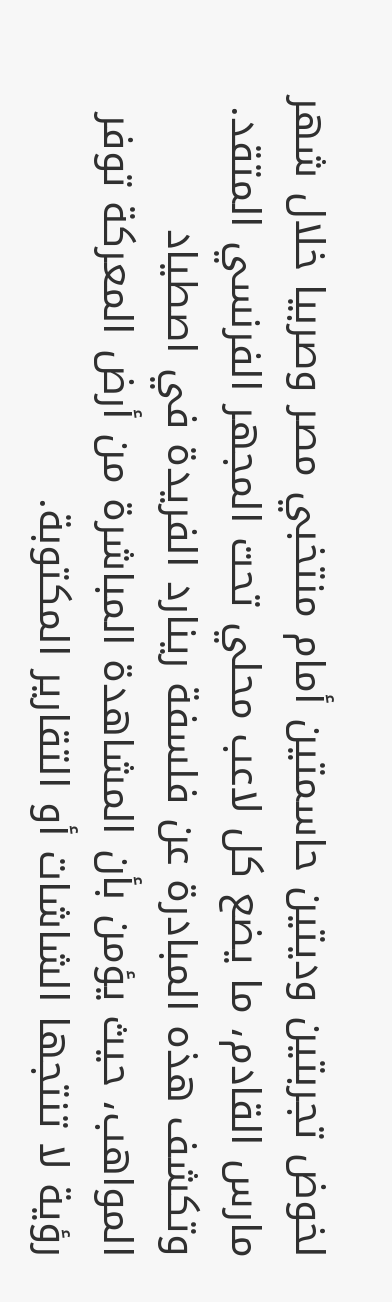لخوض تجربتين وديتين حاسمتين أمام منتخبي مصر وصربيا خلال شهر مارس القادم، ما يضع كل لاعب محلي تحت المجهر الفرنسي المتقد.
وتكشف هذه المبادرة عن فلسفة رينارد الفريدة في اصطياد المواهب، حيث يؤمن بأن المشاهدة المباشرة من أرض المعركة توفر رؤية لا تنتجها الشاشات أو التقارير المكتوبة.